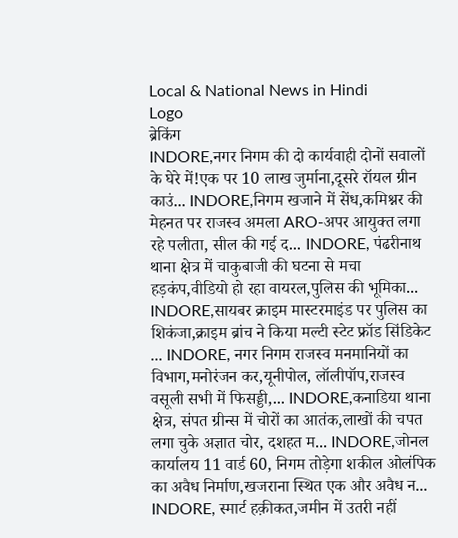Local & National News in Hindi
Logo
ब्रेकिंग
INDORE,नगर निगम की दो कार्यवाही दोनों सवालों के घेरे में!एक पर 10 लाख जुर्माना,दूसरे रॉयल ग्रीन काउं... INDORE,निगम खजाने में सेंध,कमिश्नर की मेहनत पर राजस्व अमला ARO-अपर आयुक्त लगा रहे पलीता, सील की गई द... INDORE, पंढरीनाथ थाना क्षेत्र में चाकुबाजी की घटना से मचा हड़कंप,वीडियो हो रहा वायरल,पुलिस की भूमिका... INDORE,सायबर क्राइम मास्टरमाइंड पर पुलिस का शिकंजा,क्राइम ब्रांच ने किया मल्टी स्टेट फ्रॉड सिंडिकेट ... INDORE, नगर निगम राजस्व मनमानियों का विभाग,मनोरंजन कर,यूनीपोल, लॉलीपॉप,राजस्व वसूली सभी में फिसड्डी,... INDORE,कनाडिया थाना क्षेत्र, संपत ग्रीन्स में चोरों का आतंक,लाखों की चपत लगा चुके अज्ञात चोर, दशहत म... INDORE,जोनल कार्यालय 11 वार्ड 60, निगम तोड़ेगा शकील ओलंपिक का अवैध निर्माण,खजराना स्थित एक और अवैध न... INDORE, स्मार्ट हक़ीकत,जमीन में उतरी नहीं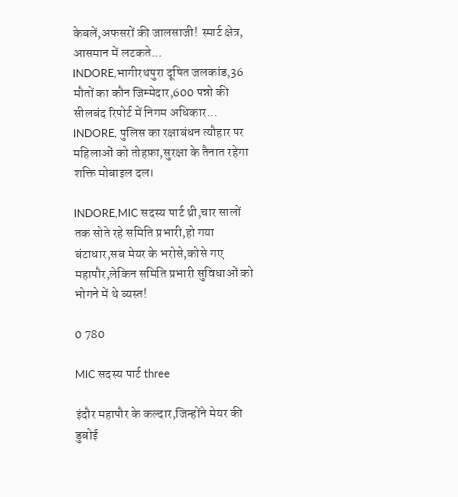केबलें,अफसरों की जालसाजी! स्मार्ट क्षेत्र, आसमान में लटकते... INDORE,भागीरथपुरा दूषित जलकांड,36 मौतों का कौन जिम्मेदार,600 पन्नो की सीलबंद रिपोर्ट में निगम अधिकार... INDORE, पुलिस का रक्षाबंधन त्यौहार पर महिलाओं को तोहफ़ा,सुरक्षा के तैनात रहेगा शक्ति मोबाइल दल।

INDORE,MIC सदस्य पार्ट थ्री,चार सालों तक सोते रहे समिति प्रभारी,हो गया बंटाधार,सब मेयर के भरोसे,कोसे गए महापौर,लेकिन समिति प्रभारी सुविधाओं को भोगने में थे व्यस्त!

0 780

MIC सदस्य पार्ट three

इंदौर महापौर के कल्दार,जिन्होंने मेयर की डुबोई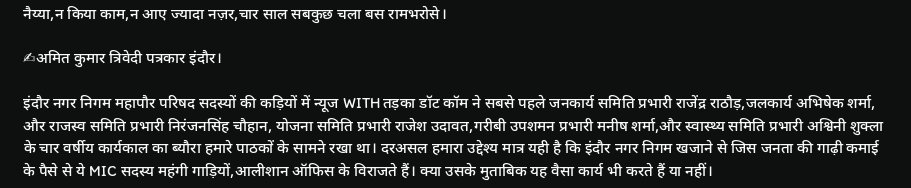नैय्या,न किया काम,न आए ज्यादा नज़र,चार साल सबकुछ चला बस रामभरोसे।

✍अमित कुमार त्रिवेदी पत्रकार इंदौर।

इंदौर नगर निगम महापौर परिषद सदस्यों की कड़ियों में न्यूज WITH तड़का डॉट कॉम ने सबसे पहले जनकार्य समिति प्रभारी राजेंद्र राठौड़,जलकार्य अभिषेक शर्मा, और राजस्व समिति प्रभारी निरंजनसिंह चौहान, योजना समिति प्रभारी राजेश उदावत,गरीबी उपशमन प्रभारी मनीष शर्मा,और स्वास्थ्य समिति प्रभारी अश्विनी शुक्ला के चार वर्षीय कार्यकाल का ब्यौरा हमारे पाठकों के सामने रखा था। दरअसल हमारा उद्देश्य मात्र यही है कि इंदौर नगर निगम खजाने से जिस जनता की गाढ़ी कमाई के पैसे से ये MIC सदस्य महंगी गाड़ियों,आलीशान ऑफिस के विराजते हैं। क्या उसके मुताबिक यह वैसा कार्य भी करते हैं या नहीं।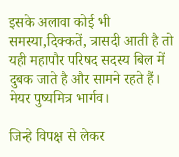इसके अलावा कोई भी समस्या,दिक्कतें, त्रासदी आती है तो यही महापौर परिषद सदस्य बिल में दुबक जाते है और सामने रहते हैं। मेयर पुष्यमित्र भार्गव।

जिन्हे विपक्ष से लेकर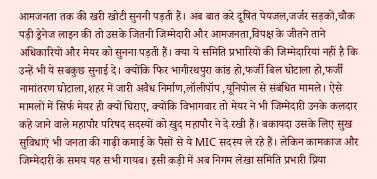आमजनता तक की खरी खोटी सुननी पड़ती हैं। अब बात करे दूषित पेयजल,जर्जर सड़कों,चौक पड़ी ड्रेनेज लाइन की तो उसके जितनी जिम्मेदारी और आमजनता,विपक्ष के जीतने ताने अधिकारियों और मेयर को सुनना पड़ती हैं। क्या ये समिति प्रभारियों की जिम्मेदारियां नहीं है कि उन्हें भी ये सबकुछ सुनाई दे। क्योंकि फिर भागीरथपुरा कांड हो,फर्जी बिल घोटाला हो,फर्जी नामांतरण घोटाला,शहर में जारी अवैध निर्माण,लॉलीपॉप ,यूनिपोल से संबंधित मामले। ऐसे मामलों में सिर्फ मेयर ही क्यों घिराए, क्योंकि विभागवार तो मेयर ने भी जिम्मेदारी उनके कलदार कहे जाने वाले महापौर परिषद सदस्यों को खुद महापौर ने दे रखी हैं। बकायदा उसके लिए सुख सुविधाएं भी जनता की गाढ़ी कमाई के पैसों से ये MIC सदस्य ले रहे हैं। लेकिन कामकाज और जिम्मेदारी के समय यह सभी गायब। इसी कड़ी में अब निगम लेखा समिति प्रभारी प्रिया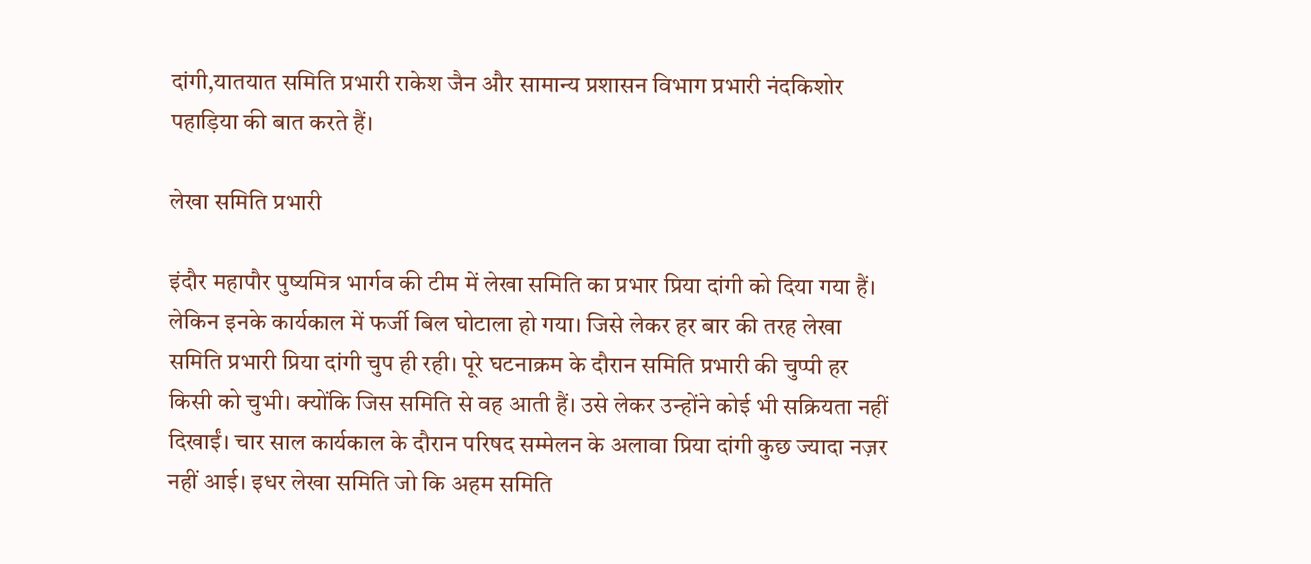दांगी,यातयात समिति प्रभारी राकेश जैन और सामान्य प्रशासन विभाग प्रभारी नंदकिशोर पहाड़िया की बात करते हैं।

लेखा समिति प्रभारी

इंदौर महापौर पुष्यमित्र भार्गव की टीम में लेखा समिति का प्रभार प्रिया दांगी को दिया गया हैं। लेकिन इनके कार्यकाल में फर्जी बिल घोटाला हो गया। जिसे लेकर हर बार की तरह लेखा समिति प्रभारी प्रिया दांगी चुप ही रही। पूरे घटनाक्रम के दौरान समिति प्रभारी की चुप्पी हर किसी को चुभी। क्योंकि जिस समिति से वह आती हैं। उसे लेकर उन्होंने कोई भी सक्रियता नहीं दिखाईं। चार साल कार्यकाल के दौरान परिषद सम्मेलन के अलावा प्रिया दांगी कुछ ज्यादा नज़र नहीं आई। इधर लेखा समिति जो कि अहम समिति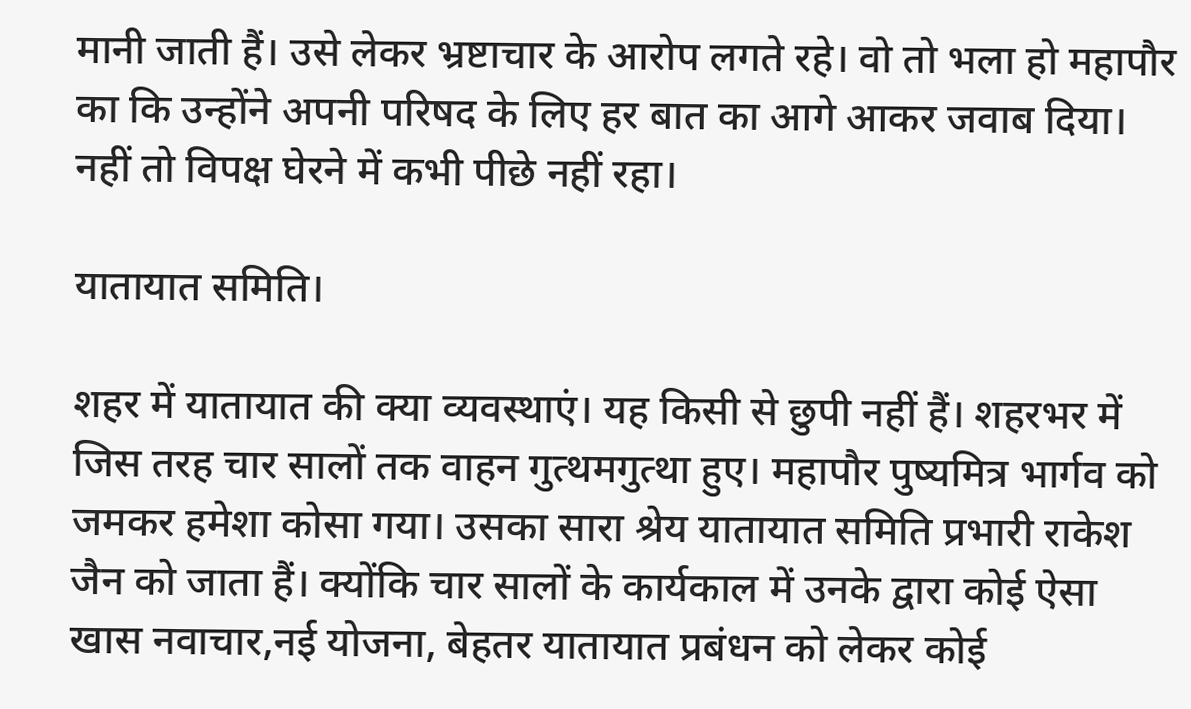मानी जाती हैं। उसे लेकर भ्रष्टाचार के आरोप लगते रहे। वो तो भला हो महापौर का कि उन्होंने अपनी परिषद के लिए हर बात का आगे आकर जवाब दिया। नहीं तो विपक्ष घेरने में कभी पीछे नहीं रहा।

यातायात समिति।

शहर में यातायात की क्या व्यवस्थाएं। यह किसी से छुपी नहीं हैं। शहरभर में जिस तरह चार सालों तक वाहन गुत्थमगुत्था हुए। महापौर पुष्यमित्र भार्गव को जमकर हमेशा कोसा गया। उसका सारा श्रेय यातायात समिति प्रभारी राकेश जैन को जाता हैं। क्योंकि चार सालों के कार्यकाल में उनके द्वारा कोई ऐसा खास नवाचार,नई योजना, बेहतर यातायात प्रबंधन को लेकर कोई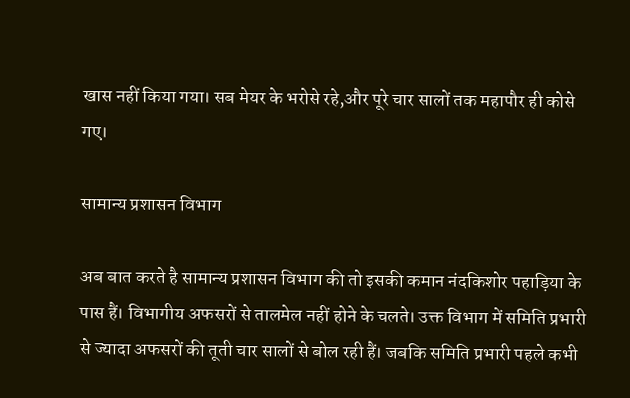खास नहीं किया गया। सब मेयर के भरोसे रहे,और पूरे चार सालों तक महापौर ही कोसे गए।

सामान्य प्रशासन विभाग

अब बात करते है सामान्य प्रशासन विभाग की तो इसकी कमान नंदकिशोर पहाड़िया के पास हैं। विभागीय अफसरों से तालमेल नहीं होने के चलते। उक्त विभाग में समिति प्रभारी से ज्यादा अफसरों की तूती चार सालों से बोल रही हैं। जबकि समिति प्रभारी पहले कभी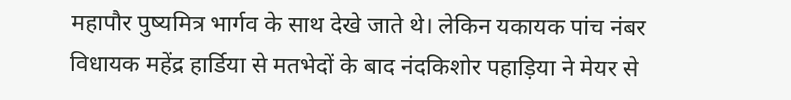महापौर पुष्यमित्र भार्गव के साथ देखे जाते थे। लेकिन यकायक पांच नंबर विधायक महेंद्र हार्डिया से मतभेदों के बाद नंदकिशोर पहाड़िया ने मेयर से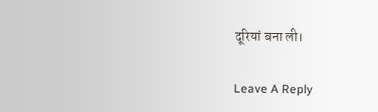दूरियां बना ली।

Leave A Reply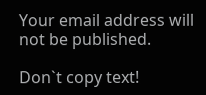Your email address will not be published.

Don`t copy text!